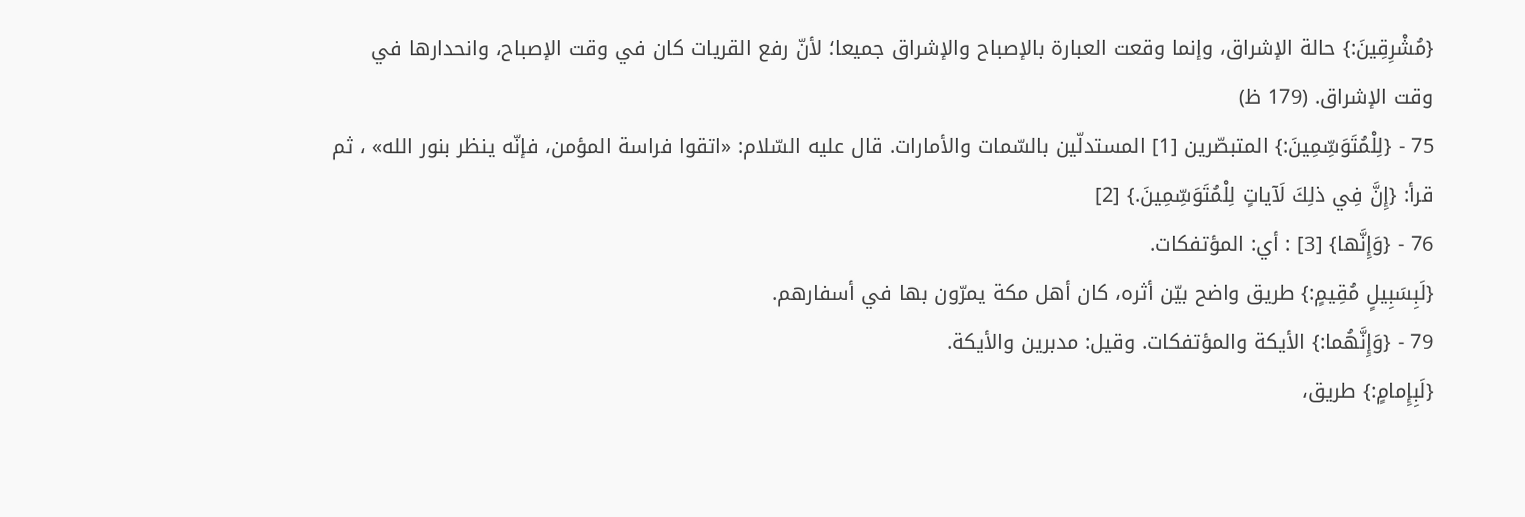{مُشْرِقِينَ:} حالة الإشراق، وإنما وقعت العبارة بالإصباح والإشراق جميعا؛ لأنّ رفع القريات كان في وقت الإصباح، وانحدارها في وقت الإشراق. (179 ظ)
75 - {لِلْمُتَوَسِّمِينَ:} المتبصّرين [1] المستدلّين بالسّمات والأمارات. قال عليه السّلام: «اتقوا فراسة المؤمن، فإنّه ينظر بنور الله» ، ثم قرأ: {إِنَّ فِي ذلِكَ لَآياتٍ لِلْمُتَوَسِّمِينَ.} [2]
76 - {وَإِنَّها} [3] : أي: المؤتفكات.
{لَبِسَبِيلٍ مُقِيمٍ:} طريق واضح بيّن أثره، كان أهل مكة يمرّون بها في أسفارهم.
79 - {وَإِنَّهُما:} الأيكة والمؤتفكات. وقيل: مدبرين والأيكة.
{لَبِإِمامٍ:} طريق،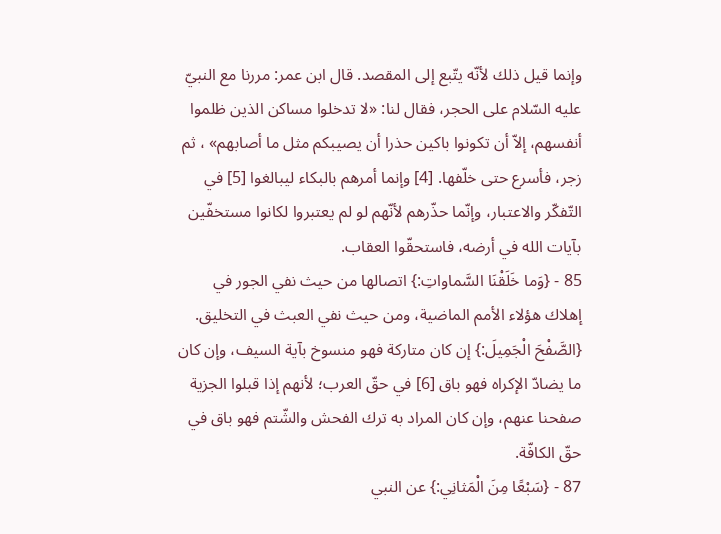وإنما قيل ذلك لأنّه يتّبع إلى المقصد. قال ابن عمر: مررنا مع النبيّ عليه السّلام على الحجر، فقال لنا: «لا تدخلوا مساكن الذين ظلموا أنفسهم، إلاّ أن تكونوا باكين حذرا أن يصيبكم مثل ما أصابهم» ، ثم زجر، فأسرع حتى خلّفها. [4] وإنما أمرهم بالبكاء ليبالغوا [5] في التّفكّر والاعتبار، وإنّما حذّرهم لأنّهم لو لم يعتبروا لكانوا مستخفّين بآيات الله في أرضه، فاستحقّوا العقاب.
85 - {وَما خَلَقْنَا السَّماواتِ:} اتصالها من حيث نفي الجور في إهلاك هؤلاء الأمم الماضية، ومن حيث نفي العبث في التخليق.
{الصَّفْحَ الْجَمِيلَ:} إن كان متاركة فهو منسوخ بآية السيف، وإن كان ما يضادّ الإكراه فهو باق [6] في حقّ العرب؛ لأنهم إذا قبلوا الجزية صفحنا عنهم، وإن كان المراد به ترك الفحش والشّتم فهو باق في حقّ الكافّة.
87 - {سَبْعًا مِنَ الْمَثانِي:} عن النبي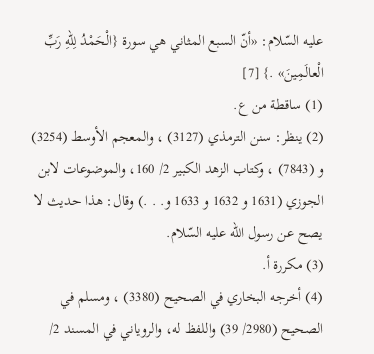عليه السّلام: «أنّ السبع المثاني هي سورة {الْحَمْدُ لِلّهِ رَبِّ الْعالَمِينَ» .} [7]
(1) ساقطة من ع.
(2) ينظر: سنن الترمذي (3127) ، والمعجم الأوسط (3254) و (7843) ، وكتاب الزهد الكبير 2/ 160، والموضوعات لابن الجوزي (1631 و 1632 و 1633 و. . .) وقال: هذا حديث لا يصح عن رسول الله عليه السّلام.
(3) مكررة أ.
(4) أخرجه البخاري في الصحيح (3380) ، ومسلم في الصحيح (2980/ 39) واللفظ له، والروياني في المسند 2/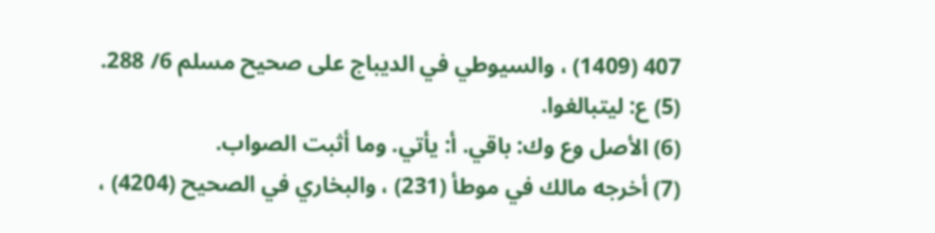407 (1409) ، والسيوطي في الديباج على صحيح مسلم 6/ 288.
(5) ع: ليتبالغوا.
(6) الأصل وع وك: باقي. أ: يأتي. وما أثبت الصواب.
(7) أخرجه مالك في موطأ (231) ، والبخاري في الصحيح (4204) ،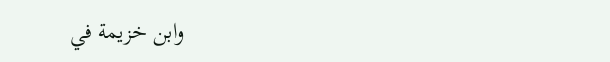وابن خزيمة في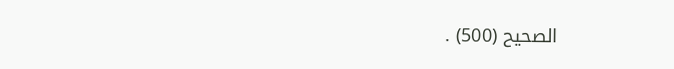الصحيح (500) .